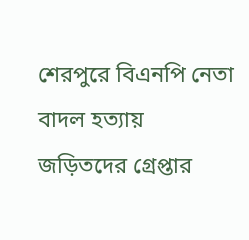শেরপুরে বিএনপি নেতা বাদল হত্যায় জড়িতদের গ্রেপ্তার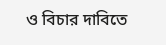ও বিচার দাবিতে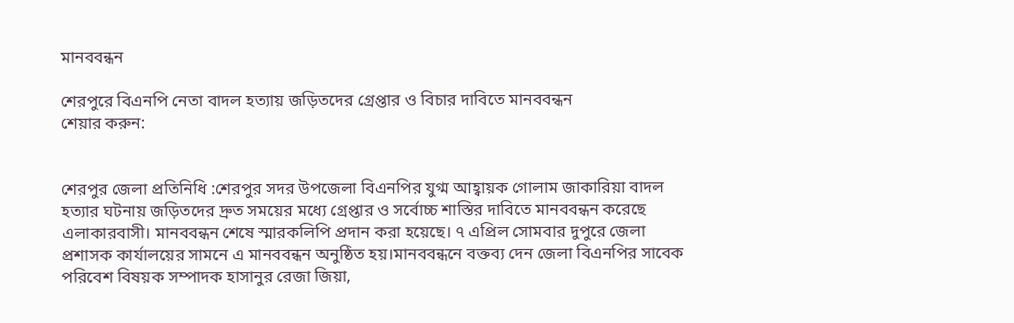মানববন্ধন

শেরপুরে বিএনপি নেতা বাদল হত্যায় জড়িতদের গ্রেপ্তার ও বিচার দাবিতে মানববন্ধন
শেয়ার করুন:


শেরপুর জেলা প্রতিনিধি :শেরপুর সদর উপজেলা বিএনপির যুগ্ম আহ্বায়ক গোলাম জাকারিয়া বাদল হত্যার ঘটনায় জড়িতদের দ্রুত সময়ের মধ্যে গ্রেপ্তার ও সর্বোচ্চ শাস্তির দাবিতে মানববন্ধন করেছে এলাকারবাসী। মানববন্ধন শেষে স্মারকলিপি প্রদান করা হয়েছে। ৭ এপ্রিল সোমবার দুপুরে জেলা প্রশাসক কার্যালয়ের সামনে এ মানববন্ধন অনুষ্ঠিত হয়।মানববন্ধনে বক্তব্য দেন জেলা বিএনপির সাবেক পরিবেশ বিষয়ক সম্পাদক হাসানুর রেজা জিয়া,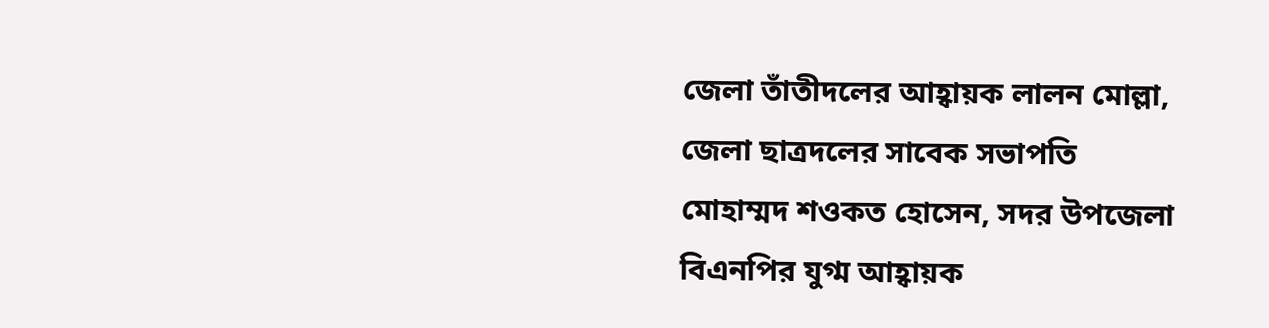জেলা তাঁতীদলের আহ্বায়ক লালন মোল্লা, জেলা ছাত্রদলের সাবেক সভাপতি মোহাম্মদ শওকত হোসেন, সদর উপজেলা বিএনপির যুগ্ম আহ্বায়ক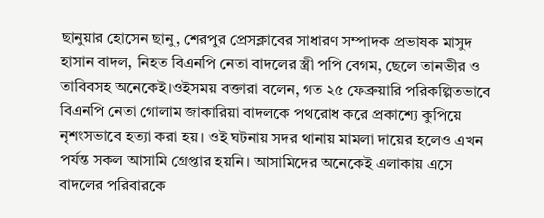ছানুয়ার হোসেন ছানু, শেরপুর প্রেসক্লাবের সাধারণ সম্পাদক প্রভাষক মাসুদ হাসান বাদল, নিহত বিএনপি নেতা বাদলের স্ত্রী পপি বেগম, ছেলে তানভীর ও তাবিবসহ অনেকেই।ওইসময় বক্তারা বলেন, গত ২৫ ফেব্রুয়ারি পরিকল্পিতভাবে বিএনপি নেতা গোলাম জাকারিয়া বাদলকে পথরোধ করে প্রকাশ্যে কুপিয়ে নৃশংসভাবে হত্যা করা হয়। ওই ঘটনায় সদর থানায় মামলা দায়ের হলেও এখন পর্যন্ত সকল আসামি গ্রেপ্তার হয়নি। আসামিদের অনেকেই এলাকায় এসে বাদলের পরিবারকে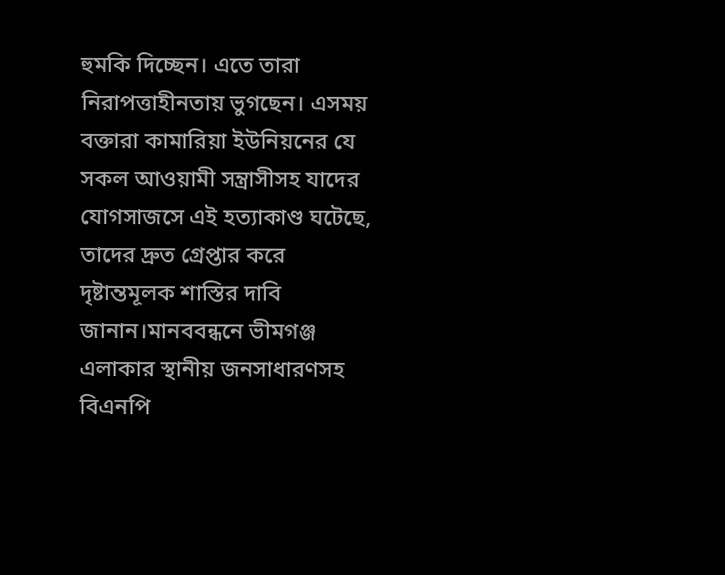হুমকি দিচ্ছেন। এতে তারা নিরাপত্তাহীনতায় ভুগছেন। এসময় বক্তারা কামারিয়া ইউনিয়নের যে সকল আওয়ামী সন্ত্রাসীসহ যাদের যোগসাজসে এই হত্যাকাণ্ড ঘটেছে, তাদের দ্রুত গ্রেপ্তার করে দৃষ্টান্তমূলক শাস্তির দাবি জানান।মানববন্ধনে ভীমগঞ্জ এলাকার স্থানীয় জনসাধারণসহ বিএনপি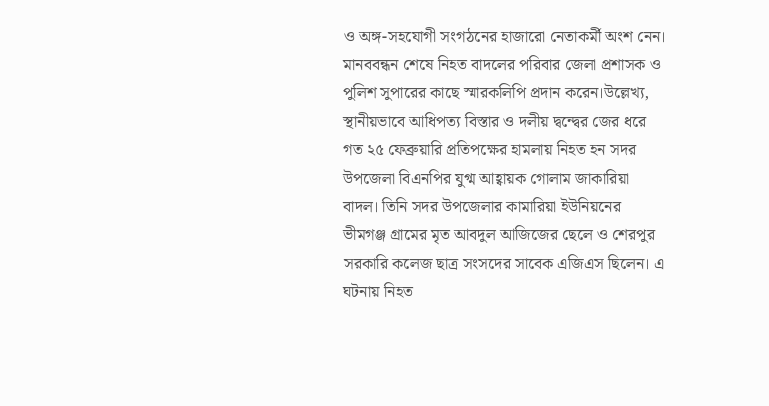ও অঙ্গ-সহযোগী সংগঠনের হাজারো নেতাকর্মী অংশ নেন। মানববন্ধন শেষে নিহত বাদলের পরিবার জেলা প্রশাসক ও পুলিশ সুপারের কাছে স্মারকলিপি প্রদান করেন।উল্লেখ্য, স্থানীয়ভাবে আধিপত্য বিস্তার ও দলীয় দ্বন্দ্বের জের ধরে গত ২৫ ফেব্রুয়ারি প্রতিপক্ষের হামলায় নিহত হন সদর উপজেলা বিএনপির যুগ্ম আহ্বায়ক গোলাম জাকারিয়া বাদল। তিনি সদর উপজেলার কামারিয়া ইউনিয়নের ভীমগঞ্জ গ্রামের মৃত আবদুল আজিজের ছেলে ও শেরপুর সরকারি কলেজ ছাত্র সংসদের সাবেক এজিএস ছিলেন। এ ঘটনায় নিহত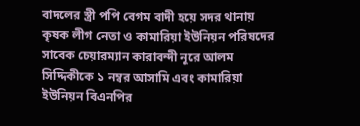বাদলের স্ত্রী পপি বেগম বাদী হয়ে সদর থানায় কৃষক লীগ নেতা ও কামারিয়া ইউনিয়ন পরিষদের সাবেক চেয়ারম্যান কারাবন্দী নূরে আলম সিদ্দিকীকে ১ নম্বর আসামি এবং কামারিয়া ইউনিয়ন বিএনপির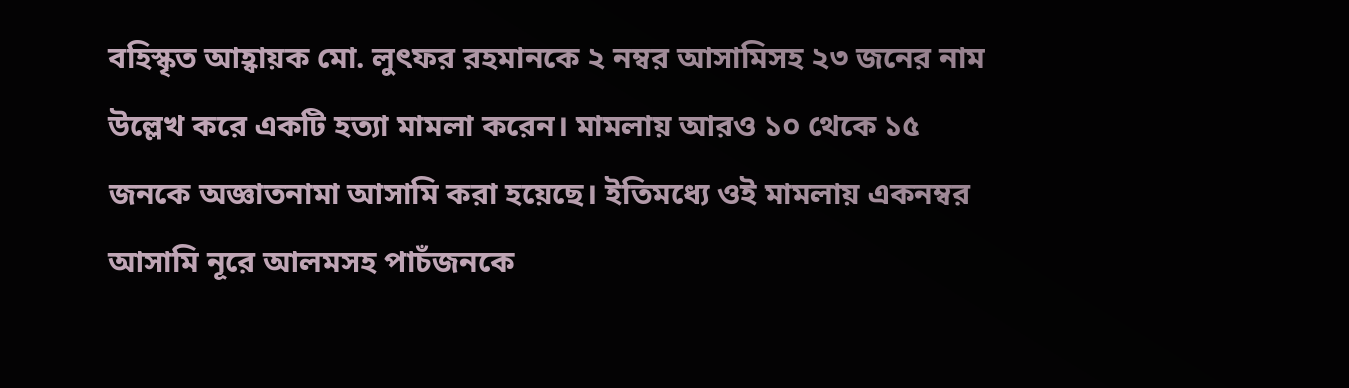বহিস্কৃত আহ্বায়ক মো. লুৎফর রহমানকে ২ নম্বর আসামিসহ ২৩ জনের নাম উল্লেখ করে একটি হত্যা মামলা করেন। মামলায় আরও ১০ থেকে ১৫ জনকে অজ্ঞাতনামা আসামি করা হয়েছে। ইতিমধ্যে ওই মামলায় একনম্বর আসামি নূরে আলমসহ পাচঁজনকে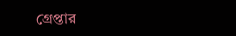গ্রেপ্তার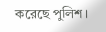করেছে পুলিশ।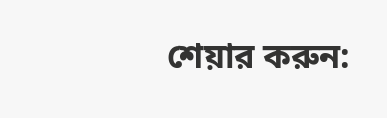শেয়ার করুন: